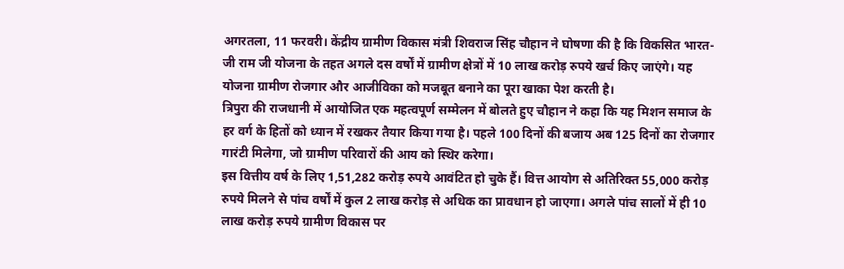अगरतला, 11 फरवरी। केंद्रीय ग्रामीण विकास मंत्री शिवराज सिंह चौहान ने घोषणा की है कि विकसित भारत-जी राम जी योजना के तहत अगले दस वर्षों में ग्रामीण क्षेत्रों में 10 लाख करोड़ रुपये खर्च किए जाएंगे। यह योजना ग्रामीण रोजगार और आजीविका को मजबूत बनाने का पूरा खाका पेश करती है।
त्रिपुरा की राजधानी में आयोजित एक महत्वपूर्ण सम्मेलन में बोलते हुए चौहान ने कहा कि यह मिशन समाज के हर वर्ग के हितों को ध्यान में रखकर तैयार किया गया है। पहले 100 दिनों की बजाय अब 125 दिनों का रोजगार गारंटी मिलेगा, जो ग्रामीण परिवारों की आय को स्थिर करेगा।
इस वित्तीय वर्ष के लिए 1,51,282 करोड़ रुपये आवंटित हो चुके हैं। वित्त आयोग से अतिरिक्त 55,000 करोड़ रुपये मिलने से पांच वर्षों में कुल 2 लाख करोड़ से अधिक का प्रावधान हो जाएगा। अगले पांच सालों में ही 10 लाख करोड़ रुपये ग्रामीण विकास पर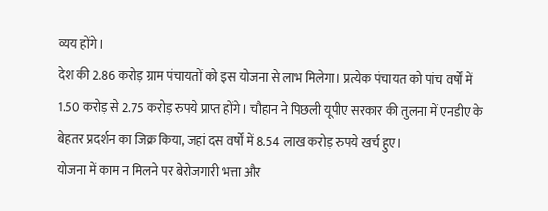व्यय होंगे।
देश की 2.86 करोड़ ग्राम पंचायतों को इस योजना से लाभ मिलेगा। प्रत्येक पंचायत को पांच वर्षों में 1.50 करोड़ से 2.75 करोड़ रुपये प्राप्त होंगे। चौहान ने पिछली यूपीए सरकार की तुलना में एनडीए के बेहतर प्रदर्शन का जिक्र किया, जहां दस वर्षों में 8.54 लाख करोड़ रुपये खर्च हुए।
योजना में काम न मिलने पर बेरोजगारी भत्ता और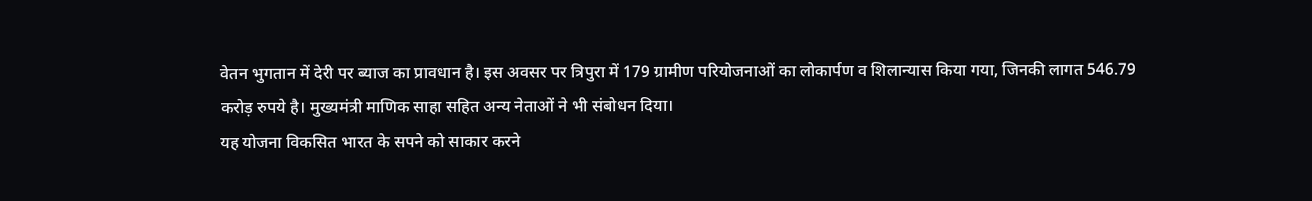वेतन भुगतान में देरी पर ब्याज का प्रावधान है। इस अवसर पर त्रिपुरा में 179 ग्रामीण परियोजनाओं का लोकार्पण व शिलान्यास किया गया, जिनकी लागत 546.79 करोड़ रुपये है। मुख्यमंत्री माणिक साहा सहित अन्य नेताओं ने भी संबोधन दिया।
यह योजना विकसित भारत के सपने को साकार करने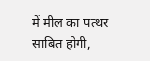में मील का पत्थर साबित होगी,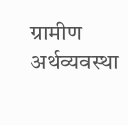ग्रामीण अर्थव्यवस्था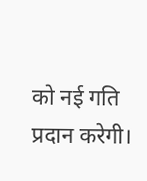को नई गति प्रदान करेगी।